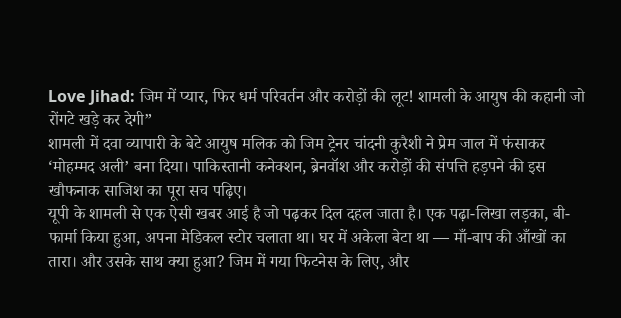Love Jihad: जिम में प्यार, फिर धर्म परिवर्तन और करोड़ों की लूट! शामली के आयुष की कहानी जो रोंगटे खड़े कर देगी”
शामली में दवा व्यापारी के बेटे आयुष मलिक को जिम ट्रेनर चांदनी कुरैशी ने प्रेम जाल में फंसाकर ‘मोहम्मद अली’ बना दिया। पाकिस्तानी कनेक्शन, ब्रेनवॉश और करोड़ों की संपत्ति हड़पने की इस खौफनाक साजिश का पूरा सच पढ़िए।
यूपी के शामली से एक ऐसी खबर आई है जो पढ़कर दिल दहल जाता है। एक पढ़ा-लिखा लड़का, बी-फार्मा किया हुआ, अपना मेडिकल स्टोर चलाता था। घर में अकेला बेटा था — माँ-बाप की आँखों का तारा। और उसके साथ क्या हुआ? जिम में गया फिटनेस के लिए, और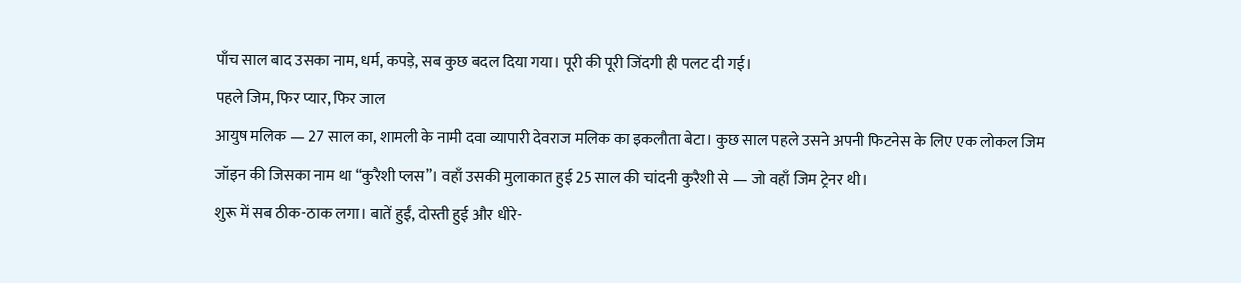पाँच साल बाद उसका नाम, धर्म, कपड़े, सब कुछ बदल दिया गया। पूरी की पूरी जिंदगी ही पलट दी गई।
पहले जिम, फिर प्यार, फिर जाल
आयुष मलिक — 27 साल का, शामली के नामी दवा व्यापारी देवराज मलिक का इकलौता बेटा। कुछ साल पहले उसने अपनी फिटनेस के लिए एक लोकल जिम जॉइन की जिसका नाम था “कुरैशी प्लस”। वहाँ उसकी मुलाकात हुई 25 साल की चांदनी कुरैशी से — जो वहाँ जिम ट्रेनर थी।
शुरू में सब ठीक-ठाक लगा। बातें हुईं, दोस्ती हुई और धीरे-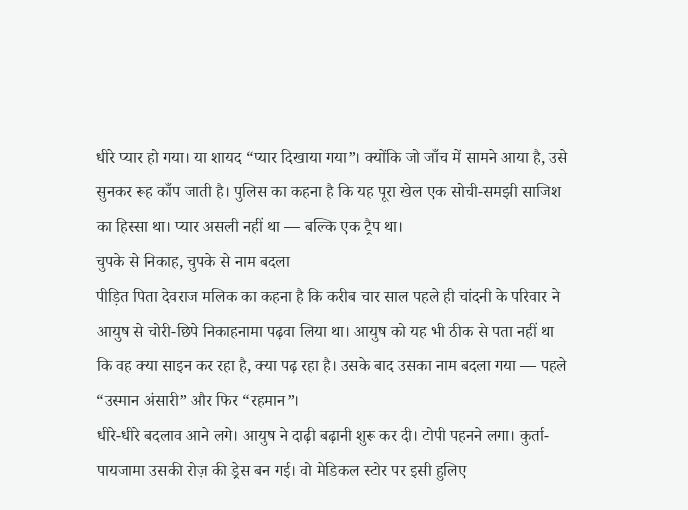धीरे प्यार हो गया। या शायद “प्यार दिखाया गया”। क्योंकि जो जाँच में सामने आया है, उसे सुनकर रूह काँप जाती है। पुलिस का कहना है कि यह पूरा खेल एक सोची-समझी साजिश का हिस्सा था। प्यार असली नहीं था — बल्कि एक ट्रैप था।
चुपके से निकाह, चुपके से नाम बदला
पीड़ित पिता देवराज मलिक का कहना है कि करीब चार साल पहले ही चांदनी के परिवार ने आयुष से चोरी-छिपे निकाहनामा पढ़वा लिया था। आयुष को यह भी ठीक से पता नहीं था कि वह क्या साइन कर रहा है, क्या पढ़ रहा है। उसके बाद उसका नाम बदला गया — पहले “उस्मान अंसारी” और फिर “रहमान”।
धीरे-धीरे बदलाव आने लगे। आयुष ने दाढ़ी बढ़ानी शुरू कर दी। टोपी पहनने लगा। कुर्ता-पायजामा उसकी रोज़ की ड्रेस बन गई। वो मेडिकल स्टोर पर इसी हुलिए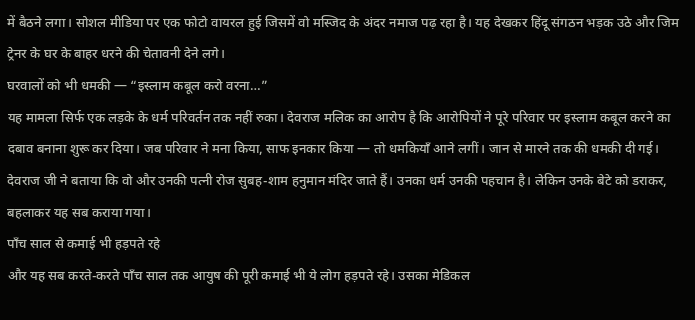में बैठने लगा। सोशल मीडिया पर एक फोटो वायरल हुई जिसमें वो मस्जिद के अंदर नमाज पढ़ रहा है। यह देखकर हिंदू संगठन भड़क उठे और जिम ट्रेनर के घर के बाहर धरने की चेतावनी देने लगे।
घरवालों को भी धमकी — “इस्लाम कबूल करो वरना…”
यह मामला सिर्फ एक लड़के के धर्म परिवर्तन तक नहीं रुका। देवराज मलिक का आरोप है कि आरोपियों ने पूरे परिवार पर इस्लाम कबूल करने का दबाव बनाना शुरू कर दिया। जब परिवार ने मना किया, साफ इनकार किया — तो धमकियाँ आने लगीं। जान से मारने तक की धमकी दी गई।
देवराज जी ने बताया कि वो और उनकी पत्नी रोज सुबह-शाम हनुमान मंदिर जाते हैं। उनका धर्म उनकी पहचान है। लेकिन उनके बेटे को डराकर, बहलाकर यह सब कराया गया।
पाँच साल से कमाई भी हड़पते रहे
और यह सब करते-करते पाँच साल तक आयुष की पूरी कमाई भी ये लोग हड़पते रहे। उसका मेडिकल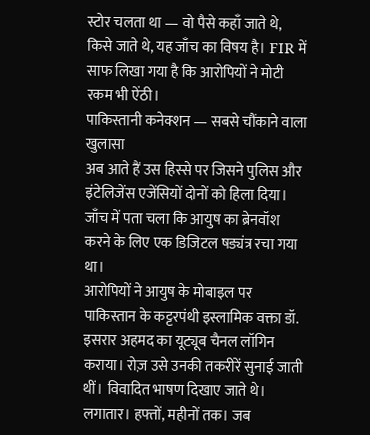स्टोर चलता था — वो पैसे कहाँ जाते थे, किसे जाते थे, यह जाँच का विषय है। FIR में साफ लिखा गया है कि आरोपियों ने मोटी रकम भी ऐंठी।
पाकिस्तानी कनेक्शन — सबसे चौंकाने वाला खुलासा
अब आते हैं उस हिस्से पर जिसने पुलिस और इंटेलिजेंस एजेंसियों दोनों को हिला दिया। जाँच में पता चला कि आयुष का ब्रेनवॉश करने के लिए एक डिजिटल षड्यंत्र रचा गया था।
आरोपियों ने आयुष के मोबाइल पर पाकिस्तान के कट्टरपंथी इस्लामिक वक्ता डॉ. इसरार अहमद का यूट्यूब चैनल लॉगिन कराया। रोज़ उसे उनकी तकरीरें सुनाई जाती थीं। विवादित भाषण दिखाए जाते थे। लगातार। हफ्तों, महीनों तक। जब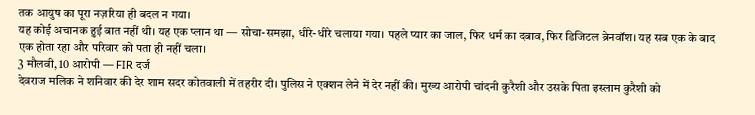तक आयुष का पूरा नज़रिया ही बदल न गया।
यह कोई अचानक हुई बात नहीं थी। यह एक प्लान था — सोचा-समझा, धीरे-धीरे चलाया गया। पहले प्यार का जाल, फिर धर्म का दबाव, फिर डिजिटल ब्रेनवॉश। यह सब एक के बाद एक होता रहा और परिवार को पता ही नहीं चला।
3 मौलवी, 10 आरोपी — FIR दर्ज
देवराज मलिक ने शनिवार की देर शाम सदर कोतवाली में तहरीर दी। पुलिस ने एक्शन लेने में देर नहीं की। मुख्य आरोपी चांदनी कुरैशी और उसके पिता इस्लाम कुरैशी को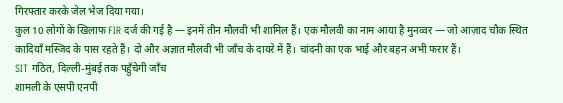गिरफ्तार करके जेल भेज दिया गया।
कुल 10 लोगों के खिलाफ FIR दर्ज की गई है — इनमें तीन मौलवी भी शामिल हैं। एक मौलवी का नाम आया है मुनव्वर — जो आज़ाद चौक स्थित कादियाँ मस्जिद के पास रहते हैं। दो और अज्ञात मौलवी भी जाँच के दायरे में हैं। चांदनी का एक भाई और बहन अभी फरार हैं।
SIT गठित, दिल्ली-मुंबई तक पहुँचेगी जाँच
शामली के एसपी एनपी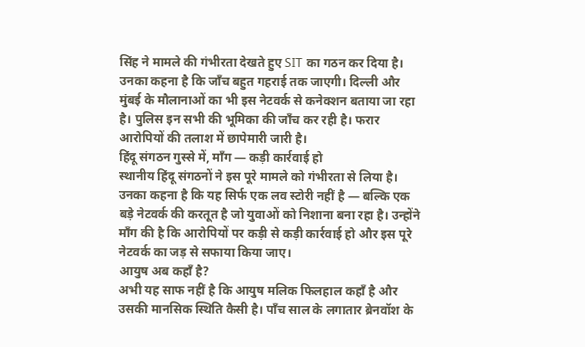सिंह ने मामले की गंभीरता देखते हुए SIT का गठन कर दिया है। उनका कहना है कि जाँच बहुत गहराई तक जाएगी। दिल्ली और मुंबई के मौलानाओं का भी इस नेटवर्क से कनेक्शन बताया जा रहा है। पुलिस इन सभी की भूमिका की जाँच कर रही है। फरार आरोपियों की तलाश में छापेमारी जारी है।
हिंदू संगठन गुस्से में, माँग — कड़ी कार्रवाई हो
स्थानीय हिंदू संगठनों ने इस पूरे मामले को गंभीरता से लिया है। उनका कहना है कि यह सिर्फ एक लव स्टोरी नहीं है — बल्कि एक बड़े नेटवर्क की करतूत है जो युवाओं को निशाना बना रहा है। उन्होंने माँग की है कि आरोपियों पर कड़ी से कड़ी कार्रवाई हो और इस पूरे नेटवर्क का जड़ से सफाया किया जाए।
आयुष अब कहाँ है?
अभी यह साफ नहीं है कि आयुष मलिक फिलहाल कहाँ है और उसकी मानसिक स्थिति कैसी है। पाँच साल के लगातार ब्रेनवॉश के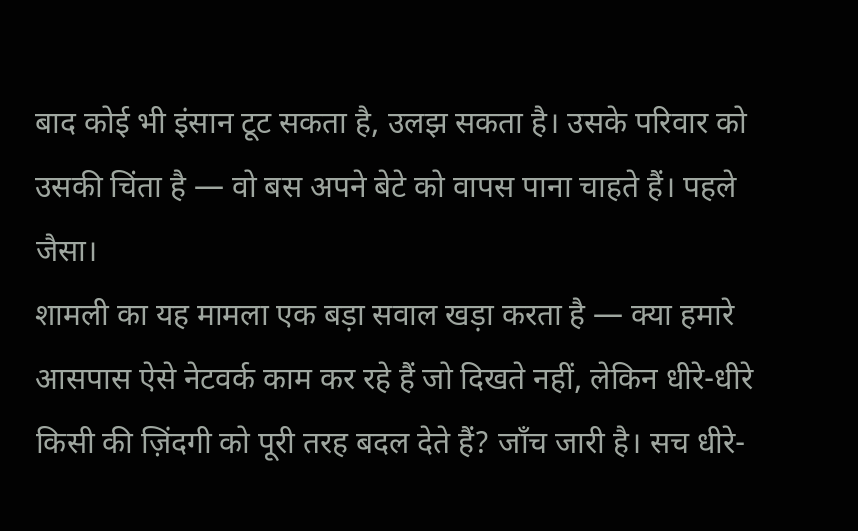बाद कोई भी इंसान टूट सकता है, उलझ सकता है। उसके परिवार को उसकी चिंता है — वो बस अपने बेटे को वापस पाना चाहते हैं। पहले जैसा।
शामली का यह मामला एक बड़ा सवाल खड़ा करता है — क्या हमारे आसपास ऐसे नेटवर्क काम कर रहे हैं जो दिखते नहीं, लेकिन धीरे-धीरे किसी की ज़िंदगी को पूरी तरह बदल देते हैं? जाँच जारी है। सच धीरे-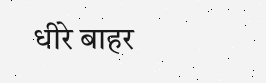धीरे बाहर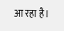आ रहा है।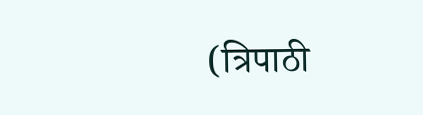(त्रिपाठी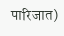पारिजात)